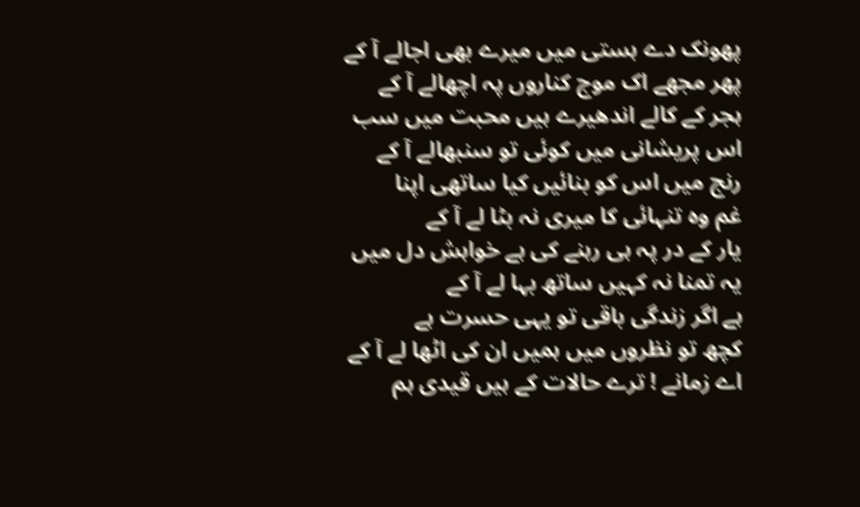پھونک دے ہستی میں میرے بھی اجالے آ کے
پھر مجھے اک موج کناروں پہ اچھالے آ کے
ہجر کے کالے اندھیرے ہیں محبت میں سب
اس پریشانی میں کوئی تو سنبھالے آ کے
رنج میں اس کو بنائیں کیا ساتھی اپنا
غم وہ تنہائی کا میری نہ بٹا لے آ کے
یار کے در پہ ہی رہنے کی ہے خواہش دل میں
یہ تمنا نہ کہیں ساتھ بہا لے آ کے
ہے اگر زندگی باقی تو یہی حسرت ہے
کچھ تو نظروں میں ہمیں ان کی اٹھا لے آ کے
اے زمانے ! ترے حالات کے ہیں قیدی ہم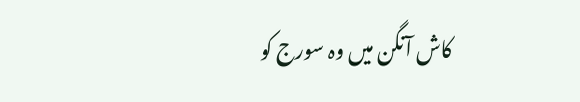کاش آنگن میں وہ سورج کو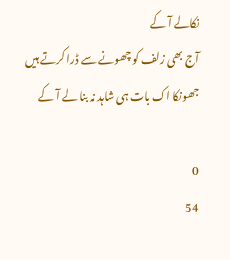نکالے آ کے
آج بھی زلف کو چھونے سے ڈرا کرتے ہیں
جھونکا اک بات ہی شاہد نہ بنا لے آ کے

0
54